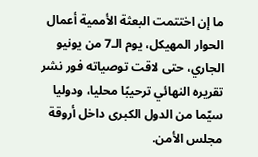ما إن اختتمت البعثة الأممية أعمال الحوار المهيكل، يوم الـ7 من يونيو الجاري، حتى لاقت توصياته فور نشر تقريره النهائي ترحيبًا محليا، ودوليا سيّما من الدول الكبرى داخل أروقة مجلس الأمن.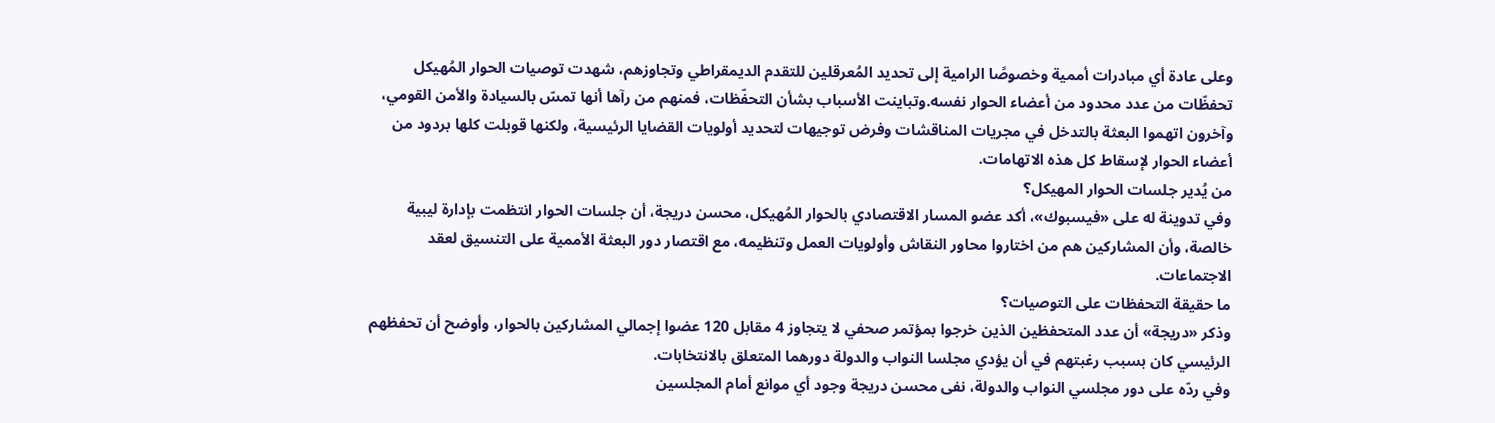وعلى عادة أي مبادرات أممية وخصوصًا الرامية إلى تحديد المُعرقلين للتقدم الديمقراطي وتجاوزهم، شهدت توصيات الحوار المُهيكل تحفظّات من عدد محدود من أعضاء الحوار نفسه.وتباينت الأسباب بشأن التحفّظات، فمنهم من رآها أنها تمسّ بالسيادة والأمن القومي، وآخرون اتهموا البعثة بالتدخل في مجريات المناقشات وفرض توجيهات لتحديد أولويات القضايا الرئيسية، ولكنها قوبلت كلها بردود من أعضاء الحوار لإسقاط كل هذه الاتهامات.
من يُدير جلسات الحوار المهيكل؟
وفي تدوينة له على «فيسبوك»، أكد عضو المسار الاقتصادي بالحوار المُهيكل، محسن دريجة، أن جلسات الحوار انتظمت بإدارة ليبية خالصة، وأن المشاركين هم من اختاروا محاور النقاش وأولويات العمل وتنظيمه، مع اقتصار دور البعثة الأممية على التنسيق لعقد الاجتماعات.
ما حقيقة التحفظات على التوصيات؟
وذكر «دريجة» أن عدد المتحفظين الذين خرجوا بمؤتمر صحفي لا يتجاوز 4 مقابل 120 عضوا إجمالي المشاركين بالحوار، وأوضح أن تحفظهم الرئيسي كان بسبب رغبتهم في أن يؤدي مجلسا النواب والدولة دورهما المتعلق بالانتخابات.
وفي ردّه على دور مجلسي النواب والدولة، نفى محسن دريجة وجود أي موانع أمام المجلسين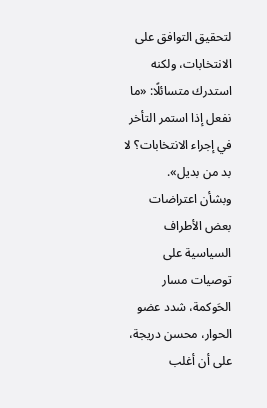لتحقيق التوافق على الانتخابات، ولكنه استدرك متسائلًا: «ما نفعل إذا استمر التأخر في إجراء الانتخابات؟ لا بد من بديل».
وبشأن اعتراضات بعض الأطراف السياسية على توصيات مسار الحَوكمة، شدد عضو الحوار، محسن دريجة، على أن أغلب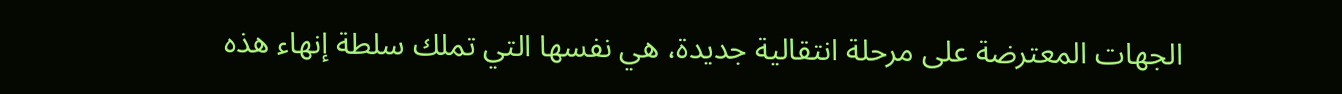الجهات المعترضة على مرحلة انتقالية جديدة، هي نفسها التي تملك سلطة إنهاء هذه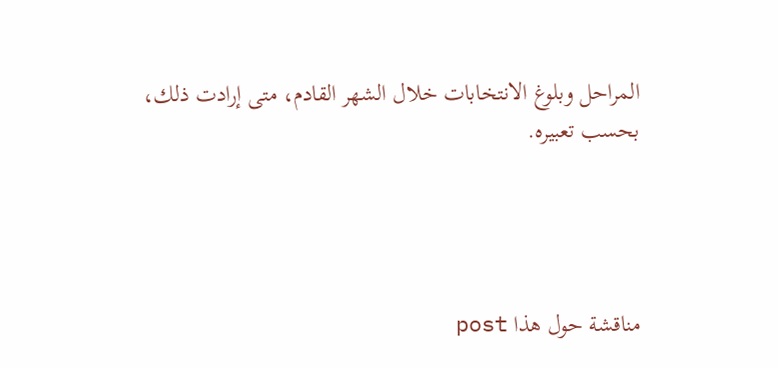المراحل وبلوغ الانتخابات خلال الشهر القادم، متى إرادت ذلك، بحسب تعبيره.




مناقشة حول هذا post